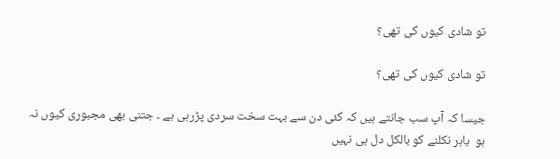تو شادی کیوں کی تھی؟

تو شادی کیوں کی تھی؟

جیسا کہ آپ سب جانتے ہیں کہ کئی دن سے بہت سخت سردی پڑرہی ہے ۔ جتنی بھی مجبوری کیوں نہ ہو  باہر نکلنے کو بالکل دل ہی نہیں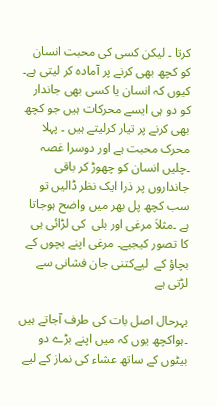کرتا ۔ لیکن کسی کی محبت انسان کو کچھ بھی کرنے پر آمادہ کر لیتی ہے۔ کیوں کہ انسان یا کسی بھی جاندار کو دو ہی ایسے محرکات ہیں جو کچھ بھی کرنے پر تیار کرلیتے ہیں ۔ پہلا محرک محبت ہے اور دوسرا غصہ ۔چلیں انسان کو چھوڑ کر باقی جانداروں پر ذرا ایک نظر ڈالیں تو سب کچھ پل بھر میں واضح ہوجاتا ہے ۔مثلاَ مرغی اور بلی  کی لڑائی ہی کا تصور کیجیے۔ مرغی اپنے بچوں کے بچاؤ کے  لیےکتنی جان فشانی سے لڑتی ہے

بہرحال اصل بات کی طرف آجاتے ہیں ۔ہواکچھ یوں کہ میں اپنے بڑے دو بیٹوں کے ساتھ عشاء کی نماز کے لیے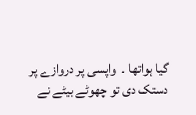گیا ہواتھا ۔  واپسی پر دروازے پر دستک دی تو چھوٹے بیٹے نے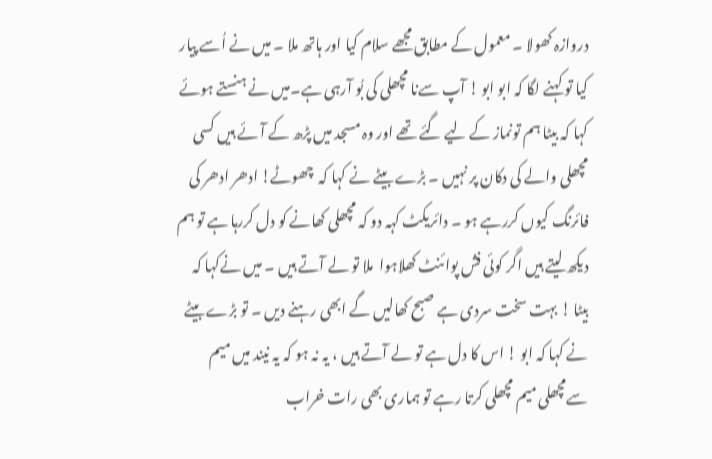دروازہ کھولا ۔ معمول کے مطابق مجھے سلام کیا اور ہاتھ ملا ۔ میں نے اُسے پیار کیا تو کہنے لگا کہ ابو ابو ! آپ سےنا مچھلی کی بُو آرہی ہے۔میں نے ہنستے ہوئے کہا کہ بیٹا ہم تونماز کے لیے گئے تھے اور وہ مسجد میں پڑھ کے آئے ہیں کسی مچھلی والے کی دکان پر نہیں ۔ بڑے بیٹے نے کہا کہ  چھوٹے! ادھر ادھر کی فائرنگ کیوں کررہے ہو ۔ دائریکٹ کہہ دو کہ مچھلی کھانے کو دل کررہا ہے تو ہم  دیکھ لیتے ہیں اگر کوئی فش پوائنٹ کھلاہوا  ملا تو لے آتے ہیں ۔ میں نےکہا کہ  بیٹا ! بہت سخت سردی ہے صبح کھالیں گے ابھی رہنے دیں ۔ تو بڑے بیٹے نے کہا کہ ابو ! اس کا دل ہے تو لے آتے ہیں ، یہ نہ ہو کہ یہ نیند میں میم سےمچھلی میم مچھلی کرتا رہے تو ہماری بھی رات خراب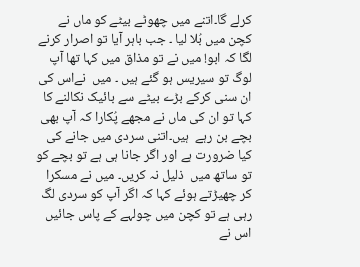کرلے گا۔اتنے میں چھوٹے بیٹے کو ماں نے کچن میں بُلا لیا ۔ جب باہر آیا تو اصرار کرنے لگا کہ ابو! میں نے تو مذاق میں کہا تھا آپ لوگ تو سیریس ہو گئے ہیں ۔ میں  نےاس کی ان سنی کرکے بڑے بیٹے سے بائیک نکالنے کا کہا تو ان کی ماں نے مجھے پُکارا کہ آپ بھی بچے بن رہے  ہیں۔اتنی سردی میں جانے کی کیا ضرورت ہے اور اگر جانا ہی ہے تو بچے کو تو ساتھ میں  ذلیل نہ کریں۔ میں نے مسکرا کر چھیڑتے ہوئے کہا کہ اگر آپ کو سردی لگ رہی ہے تو کچن میں چولہے کے پاس جائیں اس نے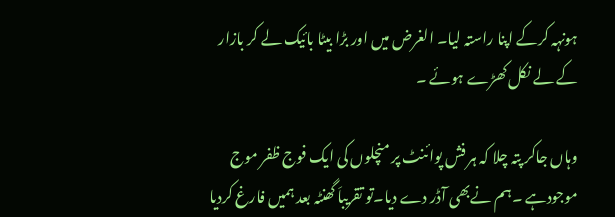ہونہہ کرکے اپنا راستہ لیا۔ الغرض میں اور بڑا بیٹا بائیک لے کر بازار کے لے نکل کھڑے ہوئے ۔

وہاں جاکر پتہ چلا کہ ہر فش پوائنٹ پر منچلوں کی ایک فوج ظفر موج موجودہے ۔ہم نےبھی آڈر دے دیا۔تو تقریباَ گھنٹہ بعد ہمیں فارغ کردیا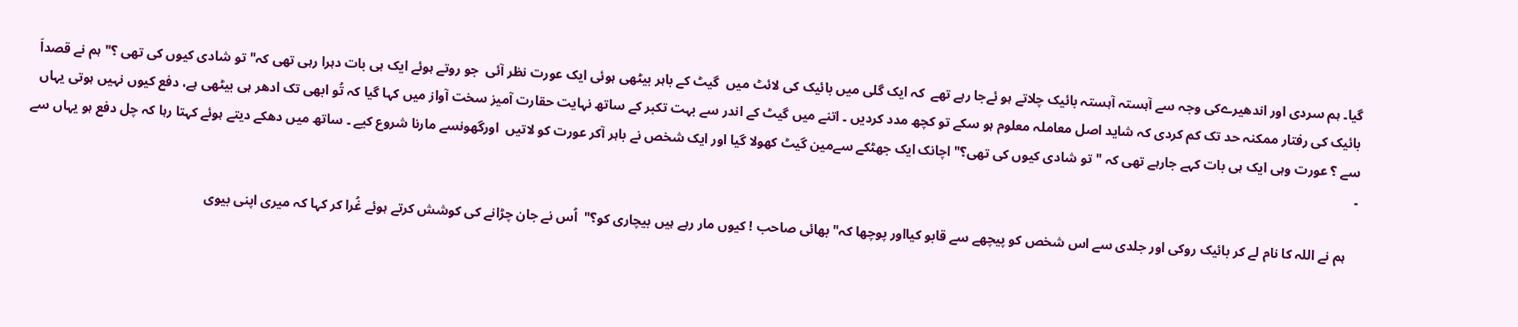گیا۔ ہم سردی اور اندھیرےکی وجہ سے آہستہ آہستہ بائیک چلاتے ہو ئےجا رہے تھے  کہ ایک گلی میں بائیک کی لائٹ میں  گیٹ کے باہر بیٹھی ہوئی ایک عورت نظر آئی  جو روتے ہوئے ایک ہی بات دہرا رہی تھی کہ" تو شادی کیوں کی تھی ؟" ہم نے قصداَ بائیک کی رفتار ممکنہ حد تک کم کردی کہ شاید اصل معاملہ معلوم ہو سکے تو کچھ مدد کردیں ۔ اتنے میں گیٹ کے اندر سے بہت تکبر کے ساتھ نہایت حقارت آمیز سخت آواز میں کہا گیا کہ تُو ابھی تک ادھر ہی بیٹھی ہے، دفع کیوں نہیں ہوتی یہاں سے ؟ عورت وہی ایک ہی بات کہے جارہے تھی کہ "تو شادی کیوں کی تھی؟" اچانک ایک جھٹکے سےمین گیٹ کھولا گیا اور ایک شخص نے باہر آکر عورت کو لاتیں  اورگھونسے مارنا شروع کیے ۔ ساتھ میں دھکے دیتے ہوئے کہتا رہا کہ چل دفع ہو یہاں سے ۔

   ہم نے اللہ کا نام لے کر بائیک روکی اور جلدی سے اس شخص کو پیچھے سے قابو کیااور پوچھا کہ" بھائی صاحب ! کیوں مار رہے ہیں بیچاری کو؟"  اُس نے جان چڑانے کی کوشش کرتے ہوئے غُرا کر کہا کہ میری اپنی بیوی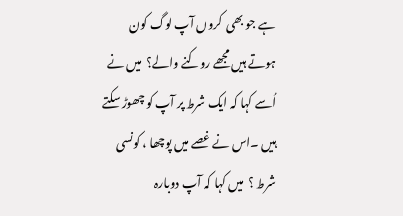ہے جو بھی  کروں آپ لوگ کون ہوتے ہیں مجھے روکنے والے؟  میں نے اُسے کہا کہ ایک شرط پر آپ کو چھوڑ سکتے ہیں ۔اس نے غصے میں پوچھا ، کونسی شرط ؟  میں کہا کہ آپ دوبارہ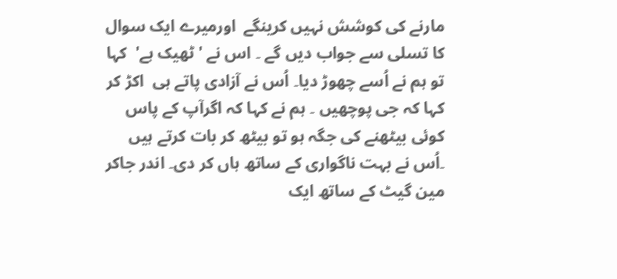مارنے کی کوشش نہیں کرینگے  اورمیرے ایک سوال کا تسلی سے جواب دیں گے ۔ اس نے ' ٹھیک ہے'  کہا تو ہم نے اُسے چھوڑ دیا۔ اُس نے آزادی پاتے ہی  اکڑ کر کہا کہ جی پوچھیں ۔ ہم نے کہا کہ اگرآپ کے پاس کوئی بیٹھنے کی جگہ ہو تو بیٹھ کر بات کرتے ہیں ۔اُس نے بہت ناگواری کے ساتھ ہاں کر دی۔ اندر جاکر مین گیٹ کے ساتھ ایک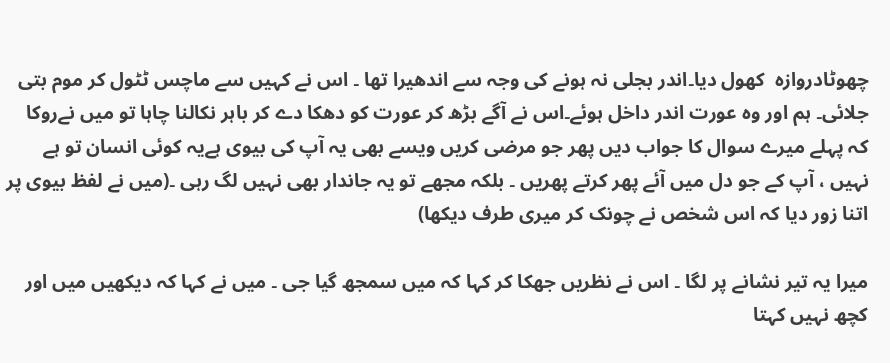چھوٹادروازہ  کھول دیا۔اندر بجلی نہ ہونے کی وجہ سے اندھیرا تھا ۔ اس نے کہیں سے ماچس ٹٹول کر موم بتی جلائی۔ ہم اور وہ عورت اندر داخل ہوئے۔اس نے آگے بڑھ کر عورت کو دھکا دے کر باہر نکالنا چاہا تو میں نےروکا کہ پہلے میرے سوال کا جواب دیں پھر جو مرضی کریں ویسے بھی یہ آپ کی بیوی ہےیہ کوئی انسان تو ہے نہیں ، آپ کے جو دل میں آئے پھر کرتے پھریں ۔ بلکہ مجھے تو یہ جاندار بھی نہیں لگ رہی ۔(میں نے لفظ بیوی پر اتنا زور دیا کہ اس شخص نے چونک کر میری طرف دیکھا)

میرا یہ تیر نشانے پر لگا ۔ اس نے نظریں جھکا کر کہا کہ میں سمجھ گیا جی ۔ میں نے کہا کہ دیکھیں میں اور کچھ نہیں کہتا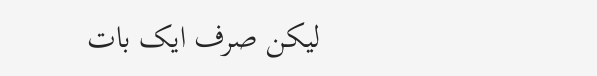لیکن صرف ایک بات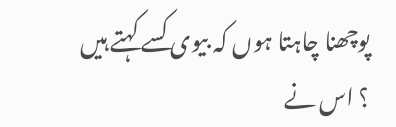پوچھنا چاہتا ہوں کہ بیوی کسے کہتے ہیں ؟ اس نے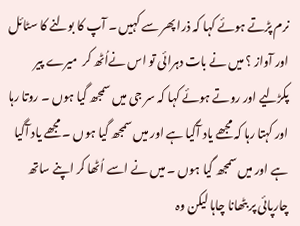نرم پڑتے ہوئے کہا کہ ذرا پھر سے کہیں ۔ آپ کا بولنے کا سٹائل اور آواز ؟ میں نے بات دہرائی تو اس نےاُٹھ کر  میرے پیر پکڑلیے اور روتے ہوئے کہا کہ سر جی میں سمجھ گیا ہوں ۔ روتا رہا اور کہتا رہا کہ مجھے یاد آگیا ہے اور میں سمجھ گیا ہوں ۔ مجھے یاد آگیا ہے اور میں سمجھ گیا ہوں ۔ میں نے اسے اُٹھا کر اپنے ساتھ چارپائی پر بٹھانا چاہا لیکن وہ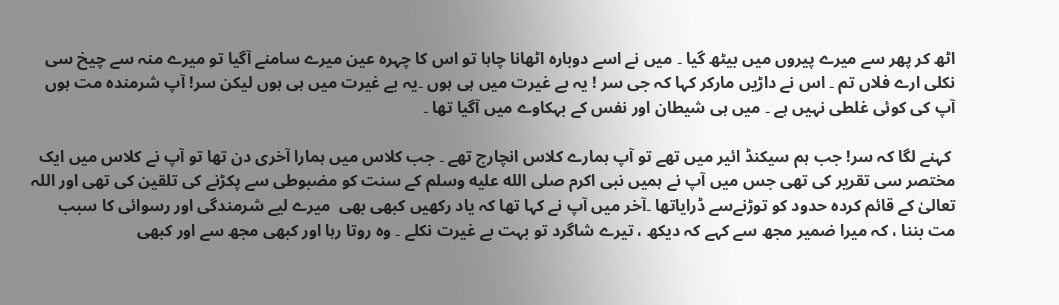اٹھ کر پھر سے میرے پیروں میں بیٹھ گیا ۔ میں نے اسے دوبارہ اٹھانا چاہا تو اس کا چہرہ عین میرے سامنے آگیا تو میرے منہ سے چیخ سی  نکلی ارے فلاں تم ۔ اس نے داڑیں مارکر کہا کہ جی سر ! یہ بے غیرت میں ہی ہوں ۔یہ بے غیرت میں ہی ہوں لیکن سر! آپ شرمندہ مت ہوں آپ کی کوئی غلطی نہیں ہے ۔ میں ہی شیطان اور نفس کے بہکاوے میں آگیا تھا ۔

 کہنے لگا کہ سر! جب ہم سیکنڈ ائیر میں تھے تو آپ ہمارے کلاس انچارج تھے ۔ جب کلاس میں ہمارا آخری دن تھا تو آپ نے کلاس میں ایک مختصر سی تقریر کی تھی جس میں آپ نے ہمیں نبی اکرم صلى الله عليه وسلم کے سنت کو مضبوطی سے پکڑنے کی تلقین کی تھی اور اللہ تعالیٰ کے قائم کردہ حدود کو توڑنےسے ڈرایاتھا ۔آخر میں آپ نے کہا تھا کہ یاد رکھیں کبھی بھی  میرے لیے شرمندگی اور رسوائی کا سبب مت بننا ، کہ میرا ضمیر مجھ سے کہے کہ دیکھ ، تیرے شاگرد تو بہت بے غیرت نکلے ۔ وہ روتا رہا اور کبھی مجھ سے اور کبھی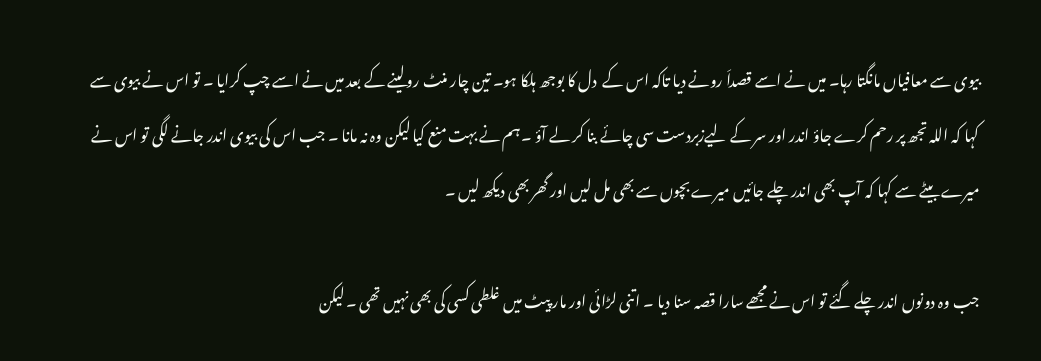بیوی سے معافیاں مانگتا رہا۔ میں نے اسے قصداَ رونے دیا تاکہ اس کے  دل کا بوجھ ہلکا ہو۔ تین چار منٹ رولینے کے بعد میں نے اسے چپ کرایا ۔ تو اس نے بیوی سے کہا کہ اللہ تجھ پر رحم کرے جاؤ اندر اور سر کے لیےزبردست سی چائے بنا کر لے آؤ ۔ ہم نے بہت منع کیا لیکن وہ نہ مانا ۔ جب اس کی بیوی اندر جانے لگی تو اس نے میرے بیٹے سے کہا کہ آپ بھی اندر چلے جائیں میرے بچوں سے بھی مل لیں اور گھر بھی دیکھ لیں ۔

جب وہ دونوں اندر چلے گئے تو اس نے مجھے سارا قصہ سنا دیا ۔ اتنی لڑائی اور مار پیٹ میں غلطی کسی کی بھی نہیں تھی ۔ لیکن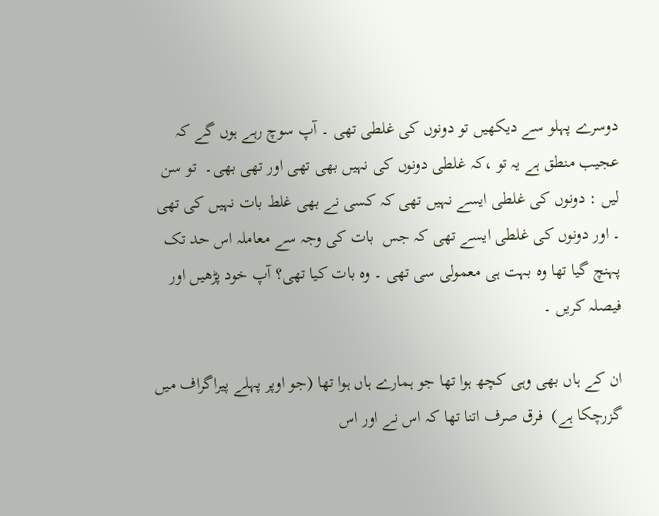دوسرے پہلو سے دیکھیں تو دونوں کی غلطی تھی ۔ آپ سوچ رہے ہوں گے کہ عجیب منطق ہے یہ تو ،کہ غلطی دونوں کی نہیں بھی تھی اور تھی بھی۔  تو سن لیں : دونوں کی غلطی ایسے نہیں تھی کہ کسی نے بھی غلط بات نہیں کی تھی ۔ اور دونوں کی غلطی ایسے تھی کہ جس  بات کی وجہ سے معاملہ اس حد تک پہنچ گیا تھا وہ بہت ہی معمولی سی تھی ۔ وہ بات کیا تھی؟ آپ خود پڑھیں اور فیصلہ کریں ۔

ان کے ہاں بھی وہی کچھ ہوا تھا جو ہمارے ہاں ہوا تھا (جو اوپر پہلے پیراگراف میں گزرچکا ہے)  فرق صرف اتنا تھا کہ اس نے اور اس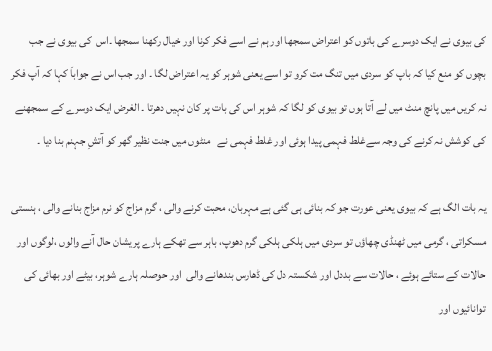کی بیوی نے ایک دوسرے کی باتوں کو اعتراض سمجھا اور ہم نے اسے فکر کرنا اور خیال رکھنا سمجھا ۔اس  کی بیوی نے جب بچوں کو منع کیا کہ باپ کو سردی میں تنگ مت کرو تو اسے یعنی شوہر کو یہ اعتراض لگا ۔ اور جب اس نے جواباَ کہا کہ آپ فکر نہ کریں میں پانچ منٹ میں لے آتا ہوں تو بیوی کو لگا کہ شوہر اس کی بات پر کان نہیں دھرتا ۔ الغرض ایک دوسرے کے سمجھنے کی کوشش نہ کرنے کی وجہ سےغلط فہمی پیدا ہوئی اور غلط فہمی نے   منٹوں میں جنت نظیر گھر کو آتشِ جہنم بنا دیا ۔

یہ بات الگ ہے کہ بیوی یعنی عورت جو کہ بنائی ہی گئی ہے مہربان، محبت کرنے والی ، گرم مزاج کو نرم مزاج بنانے والی ، ہنستی مسکراتی ، گرمی میں ٹھنڈی چھاؤں تو سردی میں ہلکی ہلکی گرم دھوپ، باہر سے تھکے ہارے پریشان حال آنے والوں ،لوگوں اور حالات کے ستائے ہوئے ، حالات سے بددل اور شکستہ دل کی ڈھارس بندھانے والی  اور حوصلہ ہارے شوہر، بیٹے اور بھائی کی توانائیوں اور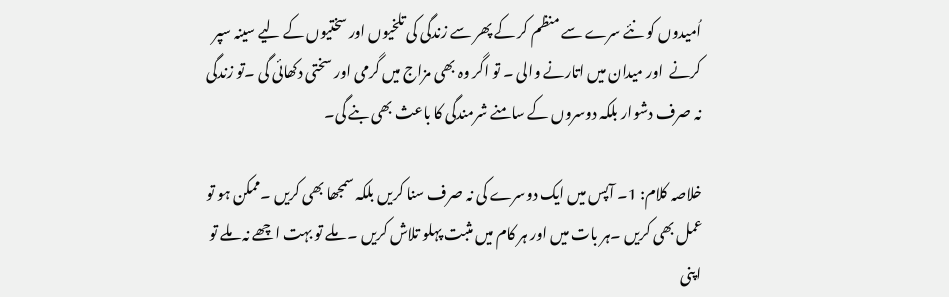اُمیدوں کو نئے سرے سے منظم کر کے پھر سے زندگی کی تلخیوں اور سختیوں کے لیے سینہ سپر کرنے  اور میدان میں اتارنے والی ۔ تو اگر وہ بھی مزاج میں گرمی اور سختی دکھائی گی ۔تو زندگی نہ صرف دشوار بلکہ دوسروں کے سامنے شرمندگی کا باعث بھی بنے گی۔

خلاصہ کلام: 1۔ آپس میں ایک دوسرے کی نہ صرف سنا کریں بلکہ سمجھا بھی کریں ۔ممکن ہو تو عمل بھی کریں ۔ہر بات میں اور ہر کام میں مثبت پہلو تلاش کریں ۔ ملے تو بہت اچھے نہ ملے تو اپنی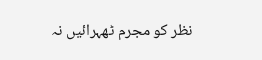نظر کو مجرم ٹھہرائیں نہ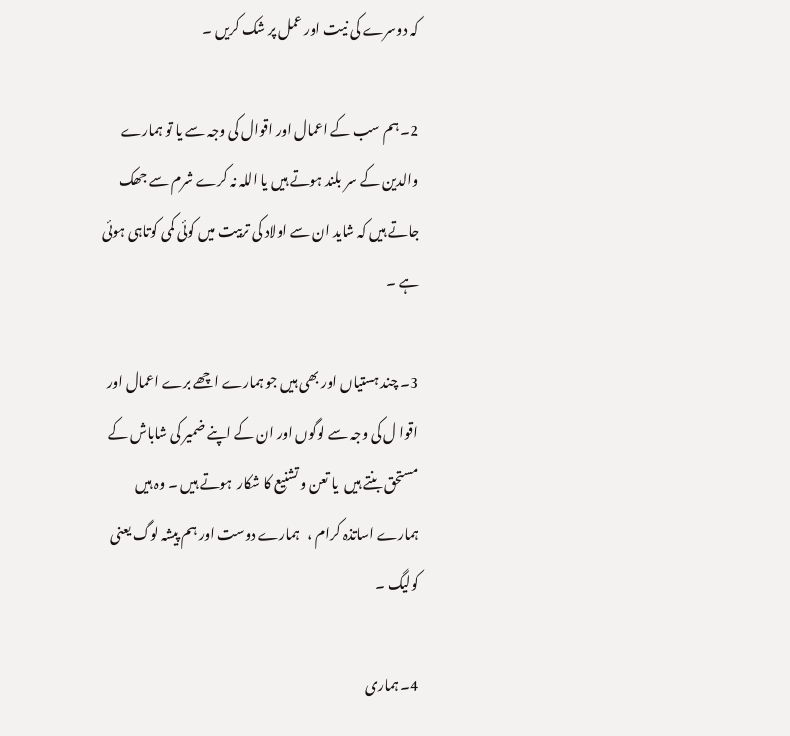کہ دوسرے کی نیت اور عمل پر شک کریں ۔

2۔ ہم سب کے اعمال اور اقوال کی وجہ سے یا تو ہمارے والدین کے سر بلند ہوتے ہیں یا اللہ نہ کرے شرم سے جھک جاتے ہیں کہ شاید ان سے اولاد کی تربیت میں کوئی کمی کوتاہی ہوئی ہے ۔

3۔ چند ہستیاں اور بھی ہیں جو ہمارے اچھے برے اعمال اور اقوا ل کی وجہ سے لوگوں اور ان کے اپنے ضمیر کی شاباش کے مستحق بنتے ہیں  یا تعن و تشنیع کا شکار  ہوتے ہیں ۔ وہ ہیں ہمارے اساتذہ کرام ،   ہمارے دوست اور ہم پیشہ لوگ یعنی کولیگ ۔

4۔ ہماری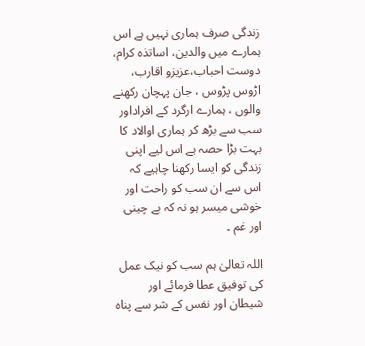زندگی صرف ہماری نہیں ہے اس ہمارے میں والدین، اساتذہ کرام، دوست احباب،عزیزو اقارب، اڑوس پڑوس ، جان پہچان رکھنے والوں ، ہمارے ارگرد کے افراداور سب سے بڑھ کر ہماری اوالاد کا بہت بڑا حصہ ہے اس لیے اپنی زندگی کو ایسا رکھنا چاہیے کہ اس سے ان سب کو راحت اور خوشی میسر ہو نہ کہ بے چینی اور غم ۔

اللہ تعالیٰ ہم سب کو نیک عمل کی توفیق عطا فرمائے اور شیطان اور نفس کے شر سے پناہ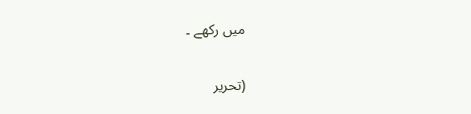میں رکھے ۔

(تحریر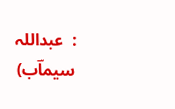:  عبداللہ سیماؔب)